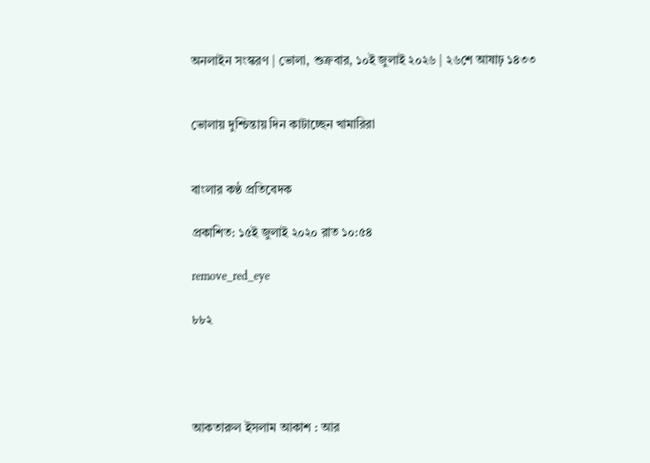অনলাইন সংস্করণ | ভোলা, শুক্রবার, ১০ই জুলাই ২০২৬ | ২৬শে আষাঢ় ১৪৩৩


ভোলায় দুশ্চিন্তায় দিন কাটাচ্ছেন খামারিরা


বাংলার কণ্ঠ প্রতিবেদক

প্রকাশিত: ১৫ই জুলাই ২০২০ রাত ১০:৫৪

remove_red_eye

৮৮২




আকতারুল ইসলাম আকাশ : আর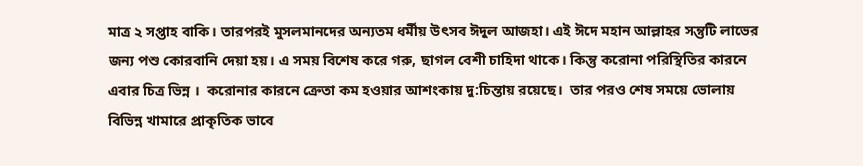মাত্র ২ সপ্তাহ বাকি। তারপরই মুসলমানদের অন্যতম ধর্মীয় উৎসব ঈদুল আজহা। এই ঈদে মহান আল্লাহর সন্তুটি লাভের জন্য পশু কোরবানি দেয়া হয়। এ সময় বিশেষ করে গরু, ছাগল বেশী চাহিদা থাকে। কিন্তু করোনা পরিস্থিতির কারনে এবার চিত্র ভিন্ন ।  করোনার কারনে ক্রেতা কম হওয়ার আশংকায় দু:চিন্তায় রয়েছে।  তার পরও শেষ সময়ে ভোলায় বিভিন্ন খামারে প্রাকৃতিক ভাবে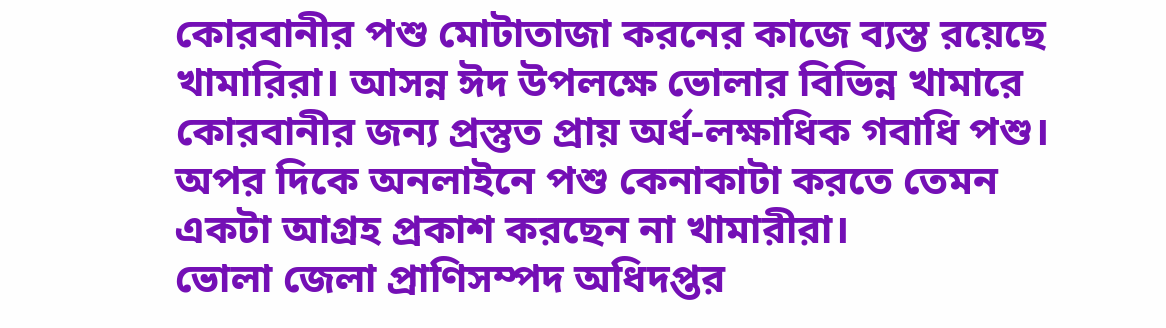কোরবানীর পশু মোটাতাজা করনের কাজে ব্যস্ত রয়েছে খামারিরা। আসন্ন ঈদ উপলক্ষে ভোলার বিভিন্ন খামারে কোরবানীর জন্য প্রস্তুত প্রায় অর্ধ-লক্ষাধিক গবাধি পশু। অপর দিকে অনলাইনে পশু কেনাকাটা করতে তেমন একটা আগ্রহ প্রকাশ করছেন না খামারীরা।
ভোলা জেলা প্রাণিসম্পদ অধিদপ্তর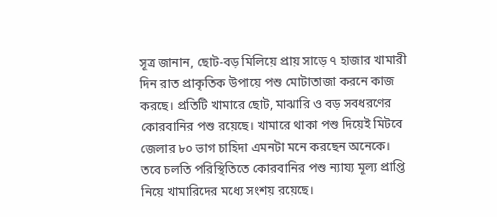সূত্র জানান, ছোট-বড় মিলিয়ে প্রায় সাড়ে ৭ হাজার খামারী দিন রাত প্রাকৃতিক উপায়ে পশু মোটাতাজা করনে কাজ করছে। প্রতিটি খামারে ছোট, মাঝারি ও বড় সবধরণের কোরবানির পশু রয়েছে। খামারে থাকা পশু দিয়েই মিটবে জেলার ৮০ ভাগ চাহিদা এমনটা মনে করছেন অনেকে। তবে চলতি পরিস্থিতিতে কোরবানির পশু ন্যায্য মূল্য প্রাপ্তি নিয়ে খামারিদের মধ্যে সংশয় রয়েছে।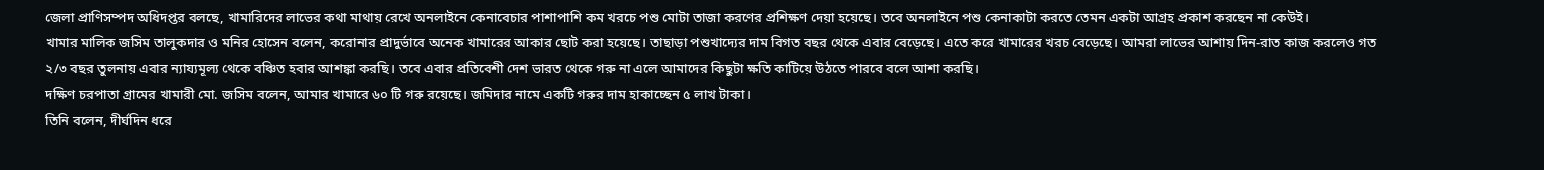জেলা প্রাণিসম্পদ অধিদপ্তর বলছে, খামারিদের লাভের কথা মাথায় রেখে অনলাইনে কেনাবেচার পাশাপাশি কম খরচে পশু মোটা তাজা করণের প্রশিক্ষণ দেয়া হয়েছে। তবে অনলাইনে পশু কেনাকাটা করতে তেমন একটা আগ্রহ প্রকাশ করছেন না কেউই।
খামার মালিক জসিম তালুকদার ও মনির হোসেন বলেন, করোনার প্রাদুর্ভাবে অনেক খামারের আকার ছোট করা হয়েছে। তাছাড়া পশুখাদ্যের দাম বিগত বছর থেকে এবার বেড়েছে। এতে করে খামারের খরচ বেড়েছে। আমরা লাভের আশায় দিন-রাত কাজ করলেও গত ২/৩ বছর তুলনায় এবার ন্যায্যমূল্য থেকে বঞ্চিত হবার আশঙ্কা করছি। তবে এবার প্রতিবেশী দেশ ভারত থেকে গরু না এলে আমাদের কিছুটা ক্ষতি কাটিয়ে উঠতে পারবে বলে আশা করছি।
দক্ষিণ চরপাতা গ্রামের খামারী মো. জসিম বলেন, আমার খামারে ৬০ টি গরু রয়েছে। জমিদার নামে একটি গরুর দাম হাকাচ্ছেন ৫ লাখ টাকা।
তিনি বলেন, দীর্ঘদিন ধরে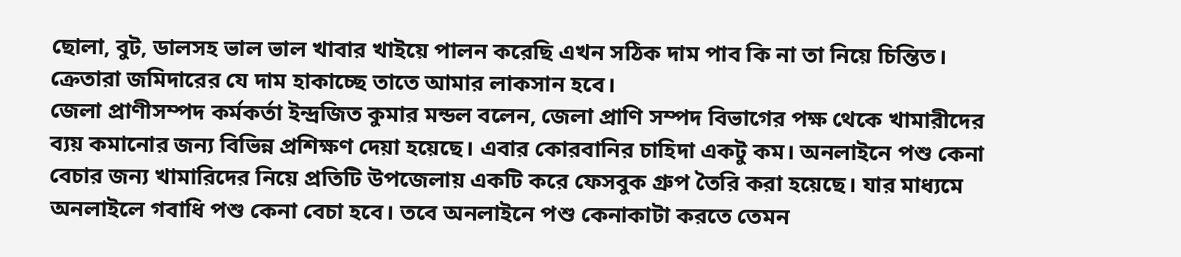ছোলা, বুট, ডালসহ ভাল ভাল খাবার খাইয়ে পালন করেছি এখন সঠিক দাম পাব কি না তা নিয়ে চিন্তিত। ক্রেতারা জমিদারের যে দাম হাকাচ্ছে তাতে আমার লাকসান হবে।
জেলা প্রাণীসম্পদ কর্মকর্তা ইন্দ্রজিত কুমার মন্ডল বলেন, জেলা প্রাণি সম্পদ বিভাগের পক্ষ থেকে খামারীদের ব্যয় কমানোর জন্য বিভিন্ন প্রশিক্ষণ দেয়া হয়েছে। এবার কোরবানির চাহিদা একটু কম। অনলাইনে পশু কেনা বেচার জন্য খামারিদের নিয়ে প্রতিটি উপজেলায় একটি করে ফেসবুক গ্রুপ তৈরি করা হয়েছে। যার মাধ্যমে অনলাইলে গবাধি পশু কেনা বেচা হবে। তবে অনলাইনে পশু কেনাকাটা করতে তেমন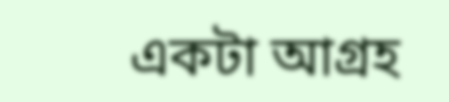একটা আগ্রহ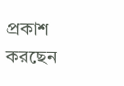প্রকাশ করছেন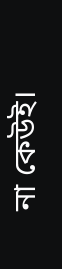না কেউই।